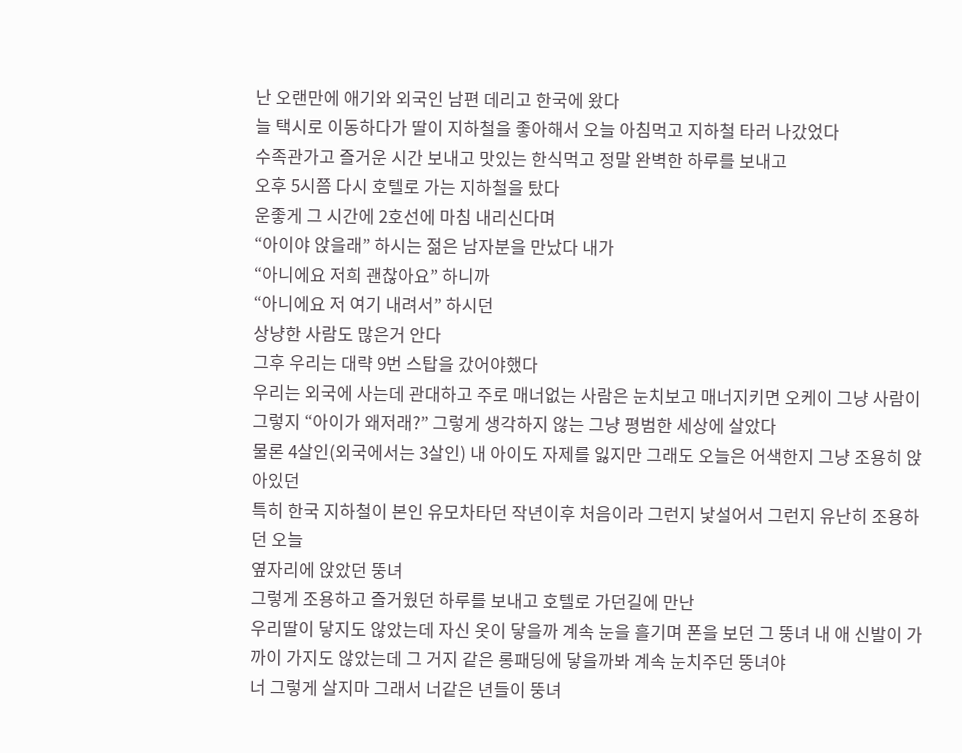난 오랜만에 애기와 외국인 남편 데리고 한국에 왔다
늘 택시로 이동하다가 딸이 지하철을 좋아해서 오늘 아침먹고 지하철 타러 나갔었다
수족관가고 즐거운 시간 보내고 맛있는 한식먹고 정말 완벽한 하루를 보내고
오후 5시쯤 다시 호텔로 가는 지하철을 탔다
운좋게 그 시간에 2호선에 마침 내리신다며
“아이야 앉을래” 하시는 젊은 남자분을 만났다 내가
“아니에요 저희 괜찮아요” 하니까
“아니에요 저 여기 내려서” 하시던
상냥한 사람도 많은거 안다
그후 우리는 대략 9번 스탑을 갔어야했다
우리는 외국에 사는데 관대하고 주로 매너없는 사람은 눈치보고 매너지키면 오케이 그냥 사람이 그렇지 “아이가 왜저래?” 그렇게 생각하지 않는 그냥 평범한 세상에 살았다
물론 4살인(외국에서는 3살인) 내 아이도 자제를 잃지만 그래도 오늘은 어색한지 그냥 조용히 앉아있던
특히 한국 지하철이 본인 유모차타던 작년이후 처음이라 그런지 낯설어서 그런지 유난히 조용하던 오늘
옆자리에 앉았던 뚱녀
그렇게 조용하고 즐거웠던 하루를 보내고 호텔로 가던길에 만난
우리딸이 닿지도 않았는데 자신 옷이 닿을까 계속 눈을 흘기며 폰을 보던 그 뚱녀 내 애 신발이 가까이 가지도 않았는데 그 거지 같은 롱패딩에 닿을까봐 계속 눈치주던 뚱녀야
너 그렇게 살지마 그래서 너같은 년들이 뚱녀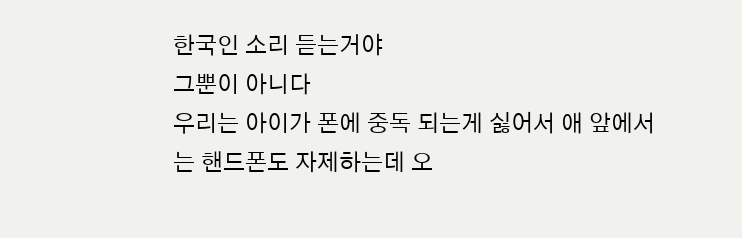한국인 소리 듣는거야
그뿐이 아니다
우리는 아이가 폰에 중독 되는게 싫어서 애 앞에서는 핸드폰도 자제하는데 오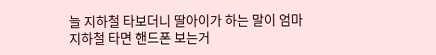늘 지하철 타보더니 딸아이가 하는 말이 엄마 지하철 타면 핸드폰 보는거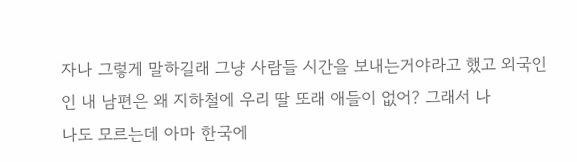자나 그렇게 말하길래 그냥 사람들 시간을 보내는거야라고 했고 외국인인 내 남편은 왜 지하철에 우리 딸 또래 애들이 없어? 그래서 나
나도 모르는데 아마 한국에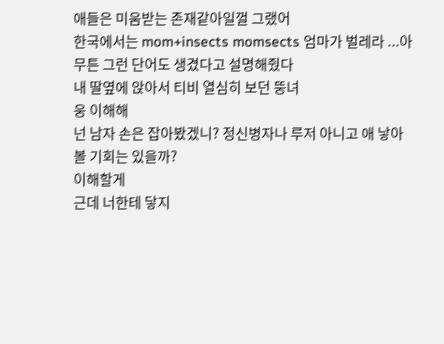애들은 미움받는 존재같아일껄 그랬어
한국에서는 mom+insects momsects 엄마가 벌레라 ...아무튼 그런 단어도 생겼다고 설명해줬다
내 딸옆에 앉아서 티비 열심히 보던 뚱녀
웅 이해해
넌 남자 손은 잡아봤겠니? 정신병자나 루저 아니고 애 낳아볼 기회는 있을까?
이해할게
근데 너한테 닿지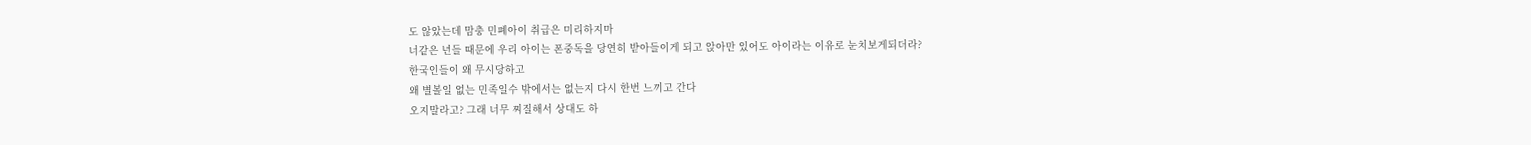도 않았는데 맘충 민폐아이 취급은 미리하지마
너같은 년들 때문에 우리 아이는 폰중독을 당연히 받아들이게 되고 앉아만 있어도 아이라는 이유로 눈치보게되더라?
한국인들이 왜 무시당하고
왜 별볼일 없는 민족일수 밖에서는 없는지 다시 한번 느끼고 간다
오지말라고? 그래 너무 찌질해서 상대도 하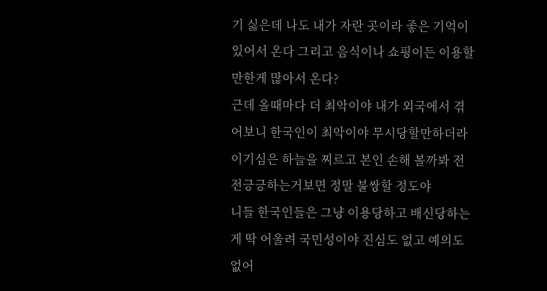기 싫은데 나도 내가 자란 곳이라 좋은 기억이 있어서 온다 그리고 음식이나 쇼핑이든 이용할만한게 많아서 온다?
근데 올때마다 더 최악이야 내가 외국에서 겪어보니 한국인이 최악이야 무시당할만하더라 이기심은 하늘을 찌르고 본인 손해 볼까봐 전전긍긍하는거보면 정말 불쌍할 정도야
니들 한국인들은 그냥 이용당하고 배신당하는게 딱 어울려 국민성이야 진심도 없고 예의도 없어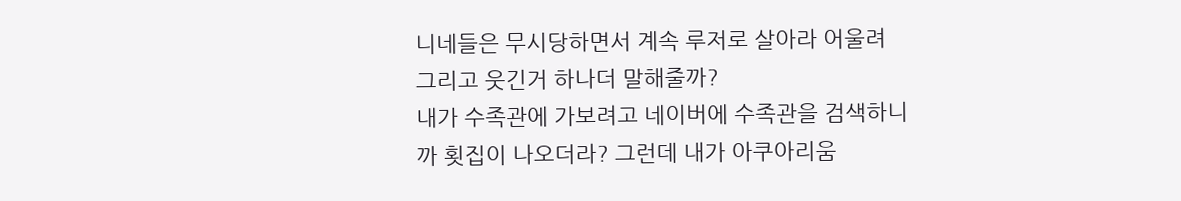니네들은 무시당하면서 계속 루저로 살아라 어울려
그리고 웃긴거 하나더 말해줄까?
내가 수족관에 가보려고 네이버에 수족관을 검색하니까 횟집이 나오더라? 그런데 내가 아쿠아리움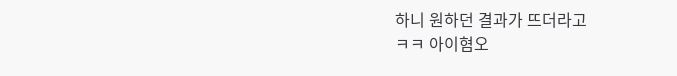하니 원하던 결과가 뜨더라고
ㅋㅋ 아이혐오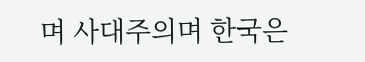며 사대주의며 한국은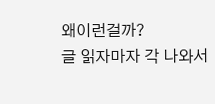왜이런걸까?
글 읽자마자 각 나와서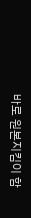바로 원본지킴이 함